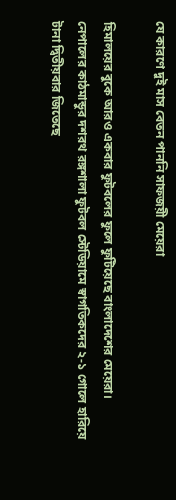যে কারণে দুই মাস বেতন পাননি সাফজয়ী মেয়েরা

হিমালয়ের বুকে আরও একবার ফুটবলের ফুলে ফুটিয়েছে বাংলাদেশের মেয়েরা। নেপালের কাঠমান্ডুর দশরথ রঙ্গশালা ফুটবল স্টেডিয়ামে স্বাগতিকদের ২-১ গোলে হারিয়ে টানা দ্বিতীয়বার জিতেছে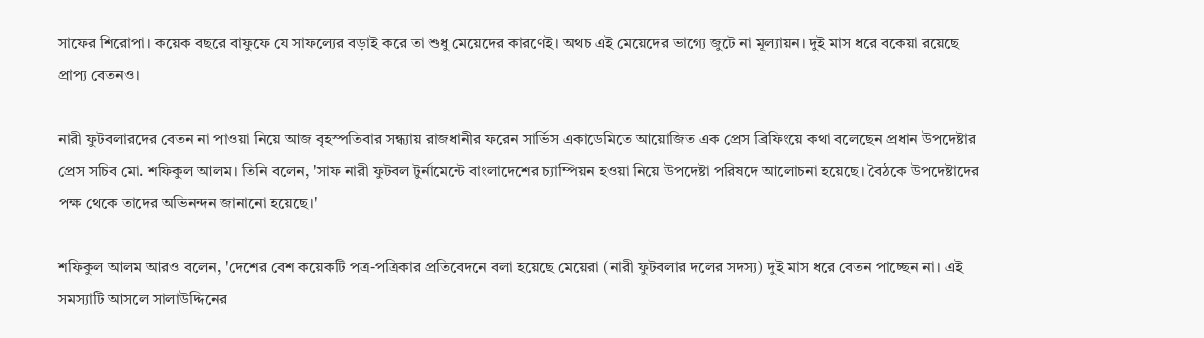সাফের শিরোপা। কয়েক বছরে বাফুফে যে সাফল্যের বড়াই করে তা শুধু মেয়েদের কারণেই। অথচ এই মেয়েদের ভাগ্যে জুটে না মূল্যায়ন। দুই মাস ধরে বকেয়া রয়েছে প্রাপ্য বেতনও।

নারী ফুটবলারদের বেতন না পাওয়া নিয়ে আজ বৃহস্পতিবার সন্ধ্যায় রাজধানীর ফরেন সার্ভিস একাডেমিতে আয়োজিত এক প্রেস ব্রিফিংয়ে কথা বলেছেন প্রধান উপদেষ্টার প্রেস সচিব মো. শফিকুল আলম। তিনি বলেন, 'সাফ নারী ফুটবল টুর্নামেন্টে বাংলাদেশের চ্যাম্পিয়ন হওয়া নিয়ে উপদেষ্টা পরিষদে আলোচনা হয়েছে। বৈঠকে উপদেষ্টাদের পক্ষ থেকে তাদের অভিনন্দন জানানো হয়েছে।'

শফিকুল আলম আরও বলেন, 'দেশের বেশ কয়েকটি পত্র-পত্রিকার প্রতিবেদনে বলা হয়েছে মেয়েরা (নারী ফুটবলার দলের সদস্য) দুই মাস ধরে বেতন পাচ্ছেন না। এই সমস্যাটি আসলে সালাউদ্দিনের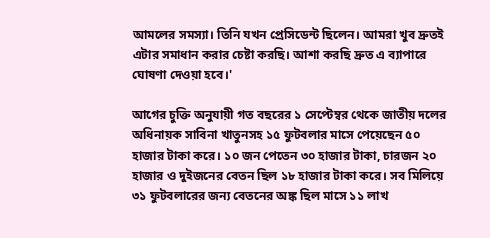আমলের সমস্যা। তিনি যখন প্রেসিডেন্ট ছিলেন। আমরা খুব দ্রুতই এটার সমাধান করার চেষ্টা করছি। আশা করছি দ্রুত এ ব্যাপারে ঘোষণা দেওয়া হবে।'

আগের চুক্তি অনুযায়ী গত বছরের ১ সেপ্টেম্বর থেকে জাতীয় দলের অধিনায়ক সাবিনা খাতুনসহ ১৫ ফুটবলার মাসে পেয়েছেন ৫০ হাজার টাকা করে। ১০ জন পেতেন ৩০ হাজার টাকা, চারজন ২০ হাজার ও দুইজনের বেতন ছিল ১৮ হাজার টাকা করে। সব মিলিয়ে ৩১ ফুটবলারের জন্য বেতনের অঙ্ক ছিল মাসে ১১ লাখ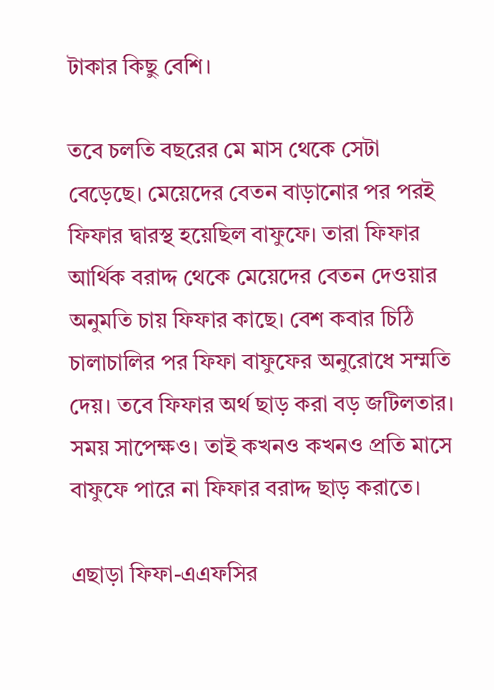টাকার কিছু বেশি।

তবে চলতি বছরের মে মাস থেকে সেটা বেড়েছে। মেয়েদের বেতন বাড়ানোর পর পরই ফিফার দ্বারস্থ হয়েছিল বাফুফে। তারা ফিফার আর্থিক বরাদ্দ থেকে মেয়েদের বেতন দেওয়ার অনুমতি চায় ফিফার কাছে। বেশ কবার চিঠি চালাচালির পর ফিফা বাফুফের অনুরোধে সম্মতি দেয়। তবে ফিফার অর্থ ছাড় করা বড় জটিলতার। সময় সাপেক্ষও। তাই কখনও কখনও প্রতি মাসে বাফুফে পারে না ফিফার বরাদ্দ ছাড় করাতে।

এছাড়া ফিফা-এএফসির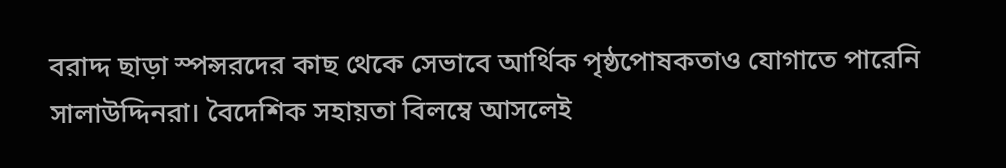বরাদ্দ ছাড়া স্পন্সরদের কাছ থেকে সেভাবে আর্থিক পৃষ্ঠপোষকতাও যোগাতে পারেনি সালাউদ্দিনরা। বৈদেশিক সহায়তা বিলম্বে আসলেই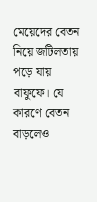মেয়েদের বেতন নিয়ে জটিলতায় পড়ে যায় বাফুফে। যে কারণে বেতন বাড়লেও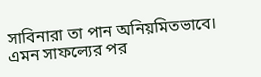সাবিনারা তা পান অনিয়মিতভাবে। এমন সাফল্যের পর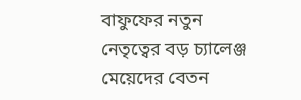বাফুফের নতুন নেতৃত্বের বড় চ্যালেঞ্জ মেয়েদের বেতন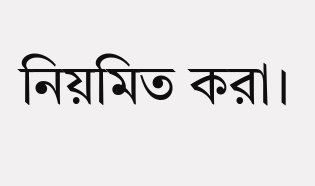নিয়মিত করা।